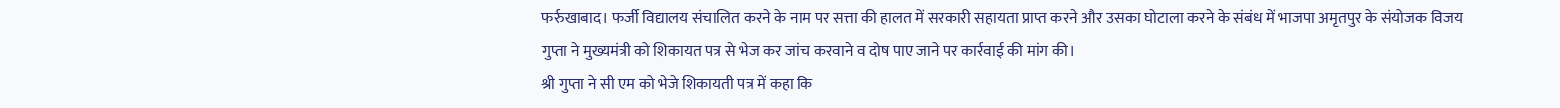फर्रुखाबाद। फर्जी विद्यालय संचालित करने के नाम पर सत्ता की हालत में सरकारी सहायता प्राप्त करने और उसका घोटाला करने के संबंध में भाजपा अमृतपुर के संयोजक विजय गुप्ता ने मुख्यमंत्री को शिकायत पत्र से भेज कर जांच करवाने व दोष पाए जाने पर कार्रवाई की मांग की।
श्री गुप्ता ने सी एम को भेजे शिकायती पत्र में कहा कि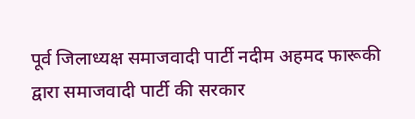पूर्व जिलाध्यक्ष समाजवादी पार्टी नदीम अहमद फारूकी द्वारा समाजवादी पार्टी की सरकार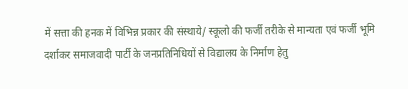में सत्ता की हनक में विभिन्न प्रकार की संस्थाये/ स्कूलो की फर्जी तरीके से मान्यता एवं फर्जी भूमि दर्शाकर समाजवादी पार्टी के जनप्रतिनिधियों से विद्यालय के निर्माण हेतु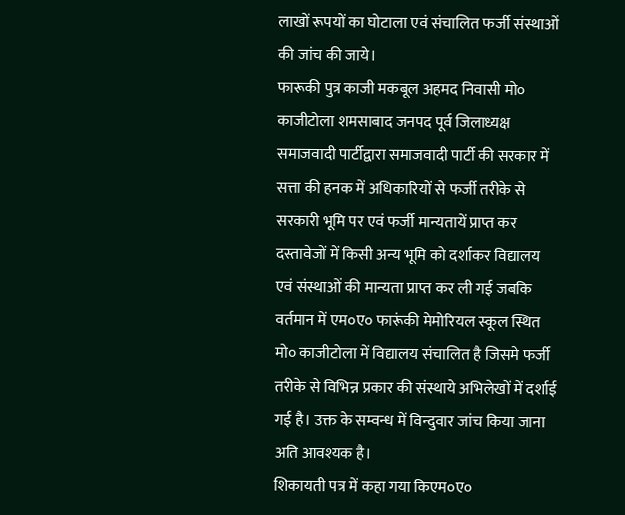लाखों रूपयों का घोटाला एवं संचालित फर्जी संस्थाओं की जांच की जाये।
फारूकी पुत्र काजी मकबूल अहमद निवासी मो० काजीटोला शमसाबाद जनपद पूर्व जिलाध्यक्ष समाजवादी पार्टीद्वारा समाजवादी पार्टी की सरकार में सत्ता की हनक में अधिकारियों से फर्जी तरीके से सरकारी भूमि पर एवं फर्जी मान्यतायें प्राप्त कर दस्तावेजों में किसी अन्य भूमि को दर्शाकर विद्यालय एवं संस्थाओं की मान्यता प्राप्त कर ली गई जबकि वर्तमान में एम०ए० फारूंकी मेमोरियल स्कूल स्थित मो० काजीटोला में विद्यालय संचालित है जिसमे फर्जी तरीके से विभिन्न प्रकार की संस्थाये अभिलेखों में दर्शाई गई है। उक्त के सम्वन्ध में विन्दुवार जांच किया जाना अति आवश्यक है।
शिकायती पत्र में कहा गया किएम०ए०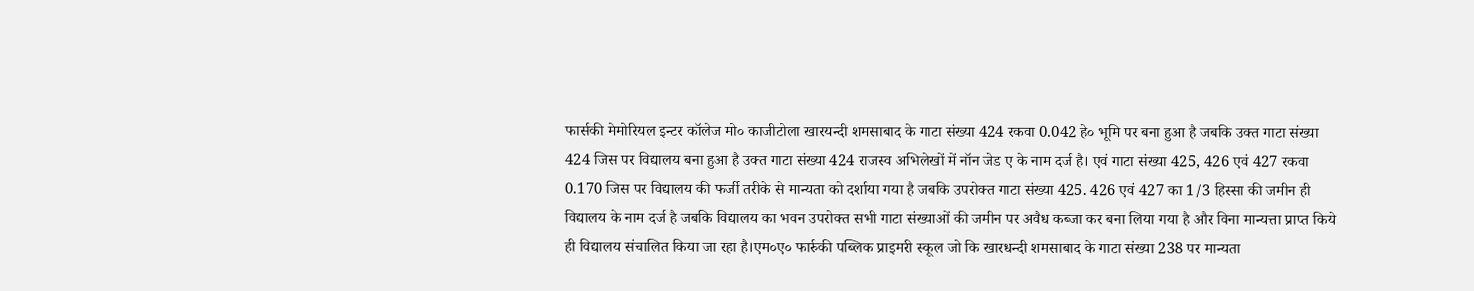फार्सकी मेमोरियल इन्टर कॉलेज मो० काजीटोला खारयन्दी शमसाबाद के गाटा संख्या 424 रकवा 0.042 हे० भूमि पर बना हुआ है जबकि उक्त गाटा संख्या 424 जिस पर विद्यालय बना हुआ है उक्त गाटा संख्या 424 राजस्व अभिलेखों में नॉन जेड ए के नाम दर्ज है। एवं गाटा संख्या 425, 426 एवं 427 रकवा 0.170 जिस पर विद्यालय की फर्जी तरीके से मान्यता को दर्शाया गया है जबकि उपरोक्त गाटा संख्या 425. 426 एवं 427 का 1/3 हिस्सा की जमीन ही विद्यालय के नाम दर्ज है जबकि विद्यालय का भवन उपरोक्त सभी गाटा संख्याओं की जमीन पर अवैध कब्जा कर बना लिया गया है और विना मान्यत्ता प्राप्त किये ही विद्यालय संचालित किया जा रहा है।एम०ए० फार्रुकी पब्लिक प्राइमरी स्कूल जो कि खारधन्दी शमसाबाद के गाटा संख्या 238 पर मान्यता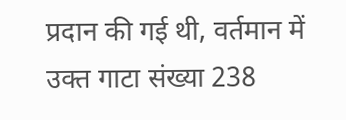प्रदान की गई थी, वर्तमान में उक्त गाटा संख्या 238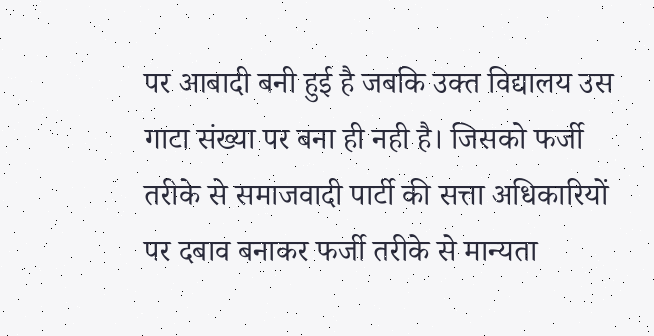पर आबादी बनी हुई है जबकि उक्त विद्यालय उस गाटा संख्या पर बना ही नही है। जिसको फर्जी तरीके से समाजवादी पार्टी की सत्ता अधिकारियों पर दबाव बनाकर फर्जी तरीके से मान्यता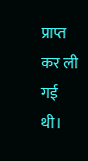प्राप्त कर ली गई थी।